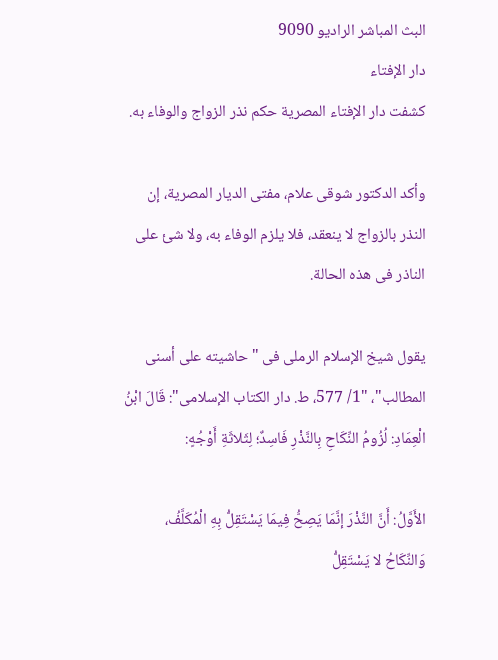البث المباشر الراديو 9090
دار الإفتاء
كشفت دار الإفتاء المصرية حكم نذر الزواج والوفاء به.

وأكد الدكتور شوقى علام، مفتى الديار المصرية، إن النذر بالزواج لا ينعقد، فلا يلزم الوفاء به، ولا شئ على الناذر فى هذه الحالة.

يقول شيخ الإسلام الرملى فى "حاشيته على أسنى المطالب"، "1/ 577، ط. دار الكتاب الإسلامى": قَالَ ابْنُ الْعِمَادِ: لُزُومُ النِّكَاحِ بِالنَّذْرِ فَاسِدٌ؛ لِثَلاثَةِ أَوْجُهٍ:

الأَوَّلُ: أَنَّ النَّذْرَ إنَّمَا يَصِحُّ فِيمَا يَسْتَقِلُّ بِهِ الْمُكَلَّفُ، وَالنِّكَاحُ لا يَسْتَقِلُّ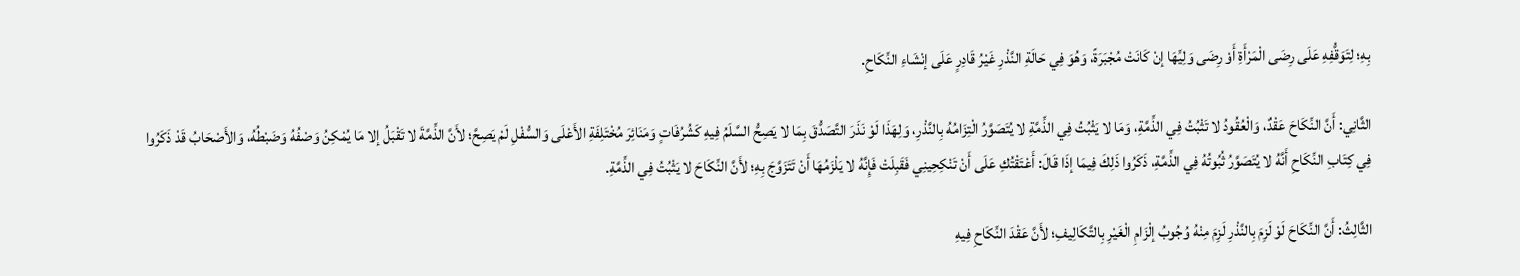بِهِ؛ لِتَوَقُّفِهِ عَلَى رِضَى الْمَرْأَةِ أَوْ رِضَى وَلِيِّهَا إنْ كَانَتْ مُجْبَرَةً، وَهُوَ فِي حَالَةِ النَّذْرِ غَيْرُ قَادِرٍ عَلَى إنْشَاءِ النِّكَاحِ.

الثَّانِي: أَنَّ النِّكَاحَ عَقْدٌ، وَالْعُقُودُ لا تَثْبُتُ فِي الذِّمَّةِ، وَمَا لا يَثْبُتُ فِي الذِّمَّةِ لا يُتَصَوَّرُ الْتِزَامُهُ بِالنَّذْرِ، وَلِهَذَا لَوْ نَذَرَ التَّصَدُّقَ بِمَا لا يَصِحُّ السَّلَمُ فِيهِ كَشُرُفَاتٍ وَمَنَائِرَ مُخْتَلِفَةِ الأَعْلَى وَالسُّفْلِ لَمْ يَصِحَّ؛ لأَنَّ الذِّمَّةَ لا تَقْبَلُ إلا مَا يُمْكِنُ وَصْفُهُ وَضَبْطُهُ، وَالأَصْحَابُ قَدْ ذَكَرُوا فِي كِتَابِ النِّكَاحِ أَنَّهُ لا يُتَصَوَّرُ ثُبُوتُهُ فِي الذِّمَّةِ، ذَكَرُوا ذَلِكَ فِيمَا إذَا قَالَ: أَعْتَقْتُكِ عَلَى أَنْ تَنْكِحِينِي فَقَبِلَتْ فَإِنَّهُ لا يَلْزَمُهَا أَنْ تَتَزَوَّجَ بِهِ؛ لأَنَّ النِّكَاحَ لا يَثْبُتُ فِي الذِّمَّةِ.

الثَّالِثُ: أَنَّ النِّكَاحَ لَوْ لَزِمَ بِالنَّذْرِ لَزِمَ مِنْهُ وُجُوبُ إلْزَامِ الْغَيْرِ بِالتَّكَالِيفِ؛ لأَنَّ عَقْدَ النِّكَاحِ فِيهِ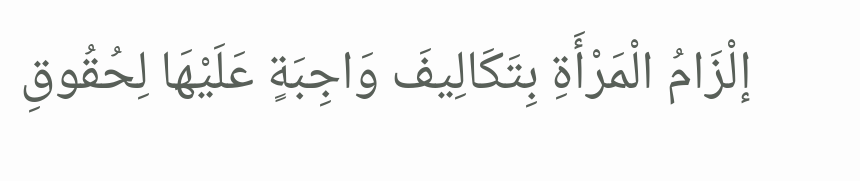إلْزَامُ الْمَرْأَةِ بِتَكَالِيفَ وَاجِبَةٍ عَلَيْهَا لِحُقُوقِ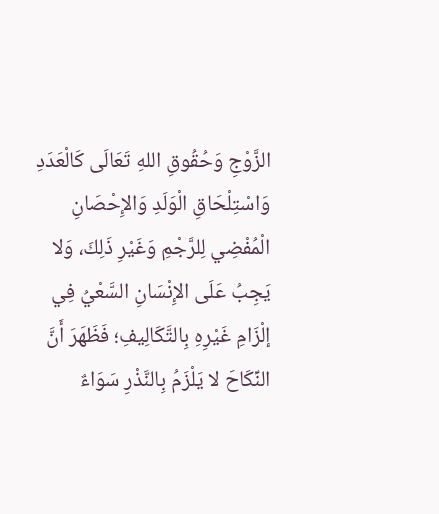الزَّوْجِ وَحُقُوقِ اللهِ تَعَالَى كَالْعَدَدِ وَاسْتِلْحَاقِ الْوَلَدِ وَالإِحْصَانِ الْمُفْضِي لِلرَّجْمِ وَغَيْرِ ذَلِكَ، وَلا يَجِبُ عَلَى الإِنْسَانِ السَّعْيُ فِي إلْزَامِ غَيْرِهِ بِالتَّكَالِيفِ؛ فَظَهَرَ أَنَّ النِّكَاحَ لا يَلْزَمُ بِالنَّذْرِ سَوَاءٌ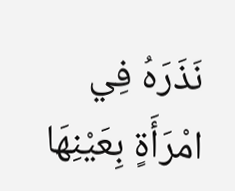نَذَرَهُ فِي امْرَأَةٍ بِعَيْنِهَا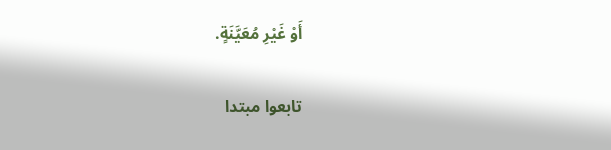أَوْ غَيْرِ مُعَيَّنَةٍ.

تابعوا مبتدا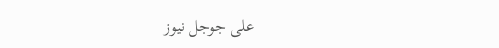على جوجل نيوز